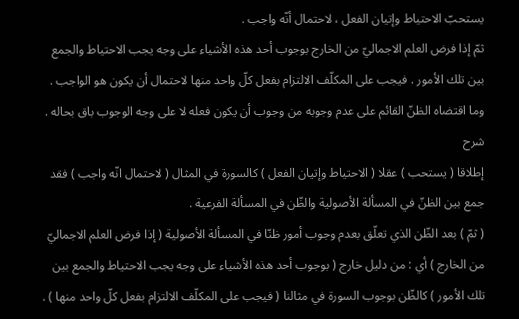يستحبّ الاحتياط وإتيان الفعل ، لاحتمال أنّه واجب .
ثمّ إذا فرض العلم الاجماليّ من الخارج بوجوب أحد هذه الأشياء على وجه يجب الاحتياط والجمع بين تلك الأمور . فيجب على المكلّف الالتزام بفعل كلّ واحد منها لاحتمال أن يكون هو الواجب . وما اقتضاه الظنّ القائم على عدم وجوبه من وجوب أن يكون فعله لا على وجه الوجوب باق بحاله .
شرح
إطلاقا ( يستحب ) عقلا ( الاحتياط وإتيان الفعل ) كالسورة في المثال ( لاحتمال انّه واجب ) فقد جمع بين الظنّ في المسألة الأصولية والظّن في المسألة الفرعية .
( ثمّ ) بعد الظّن الذي تعلّق بعدم وجوب أمور ظنّا في المسألة الأصولية ( إذا فرض العلم الاجماليّ من الخارج ) أي : من دليل خارج ( بوجوب أحد هذه الأشياء على وجه يجب الاحتياط والجمع بين تلك الأمور ) كالظّن بوجوب السورة في مثالنا ( فيجب على المكلّف الالتزام بفعل كلّ واحد منها ) .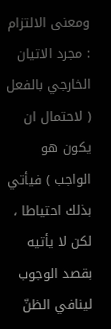ومعنى الالتزام : مجرد الاتيان الخارجي بالفعل ( لاحتمال ان يكون هو الواجب ) فيأتي بذلك احتياطا ، لكن لا يأتيه بقصد الوجوب لينافي الظنّ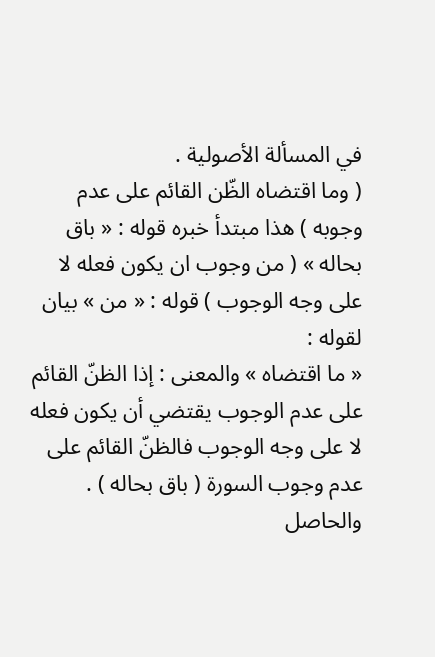في المسألة الأصولية .
( وما اقتضاه الظّن القائم على عدم وجوبه ) هذا مبتدأ خبره قوله : « باق بحاله » ( من وجوب ان يكون فعله لا على وجه الوجوب ) قوله : « من » بيان لقوله :
« ما اقتضاه » والمعنى : إذا الظنّ القائم على عدم الوجوب يقتضي أن يكون فعله لا على وجه الوجوب فالظنّ القائم على عدم وجوب السورة ( باق بحاله ) .
والحاصل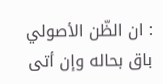: ان الظّن الأصولي باق بحاله وإن أتى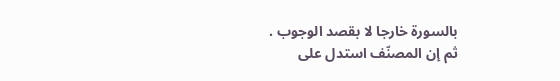بالسورة خارجا لا بقصد الوجوب .
ثم إن المصنّف استدل على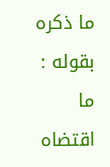ما ذكره بقوله : ما اقتضاه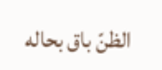الظنّ باق بحاله